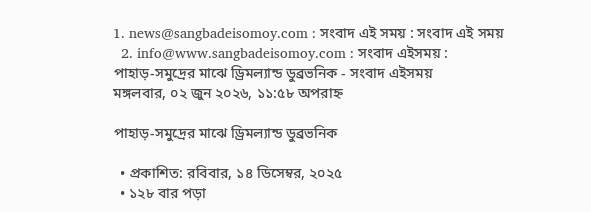1. news@sangbadeisomoy.com : সংবাদ এই সময় : সংবাদ এই সময়
  2. info@www.sangbadeisomoy.com : সংবাদ এইসময় :
পাহাড়-সমুদ্রের মাঝে ড্রিমল্যান্ড ডুব্রভনিক - সংবাদ এইসময়
মঙ্গলবার, ০২ জুন ২০২৬, ১১:৫৮ অপরাহ্ন

পাহাড়-সমুদ্রের মাঝে ড্রিমল্যান্ড ডুব্রভনিক

  • প্রকাশিত: রবিবার, ১৪ ডিসেম্বর, ২০২৫
  • ১২৮ বার পড়া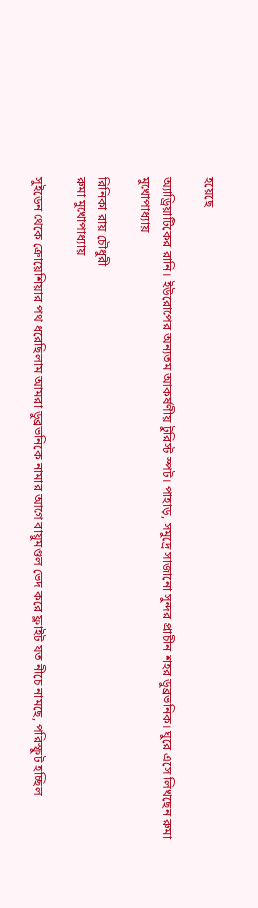হয়েছে

অ্যাড্রিয়াটিকের রানি। ইউরোপের অন্যতম আকর্ষণীয় টুরিস্ট স্পট। পাহাড়, সমুদ্রে সাজানো সুন্দর প্রাচীন শহর ডুব্রভনিক। ঘুরে এসে লিখছেন রুমা মুখোপাধ্যায়

রিনিকা রায় চৌধুরী
রুমা মুখোপাধ্যায়

সুইডেন থেকে ক্রোয়েশিয়ার পথ ধরেছিলাম আমরা ডুব্রভনিকে নামার আগে বায়ুমণ্ডল ভেদ করে ফ্লাইট যত নীচে নামছে, পরিস্ফুট হচ্ছিল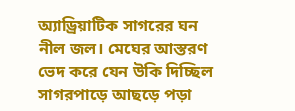অ্যাড্রিয়াটিক সাগরের ঘন নীল জল। মেঘের আস্তরণ ভেদ করে যেন উকি দিচ্ছিল সাগরপাড়ে আছড়ে পড়া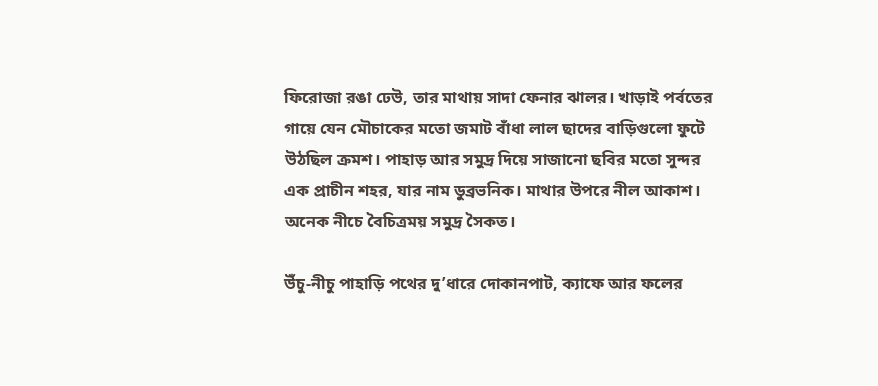ফিরোজা রঙা ঢেউ, তার মাথায় সাদা ফেনার ঝালর। খাড়াই পর্বতের গায়ে যেন মৌচাকের মতো জমাট বাঁধা লাল ছাদের বাড়িগুলো ফুটে উঠছিল ক্রমশ। পাহাড় আর সমুদ্র দিয়ে সাজানো ছবির মতো সুন্দর এক প্রাচীন শহর, যার নাম ডুব্রভনিক। মাথার উপরে নীল আকাশ। অনেক নীচে বৈচিত্রময় সমুদ্র সৈকত।

উঁচু-নীচু পাহাড়ি পথের দু’ধারে দোকানপাট, ক্যাফে আর ফলের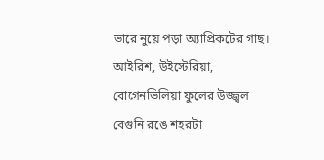ভারে নুয়ে পড়া অ্যাপ্রিকটের গাছ। আইরিশ, উইস্টেরিয়া, বোগেনভিলিয়া ফুলের উজ্জ্বল বেগুনি রঙে শহরটা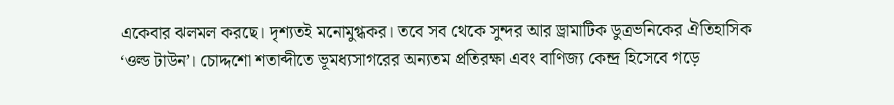একেবার ঝলমল করছে। দৃশ্যতই মনোমুগ্ধকর। তবে সব থেকে সুন্দর আর ড্রামাটিক ডুত্রভনিকের ঐতিহাসিক ‘ওল্ড টাউন’। চোদ্দশো শতাব্দীতে ভূমধ্যসাগরের অন্যতম প্রতিরক্ষা এবং বাণিজ্য কেন্দ্র হিসেবে গড়ে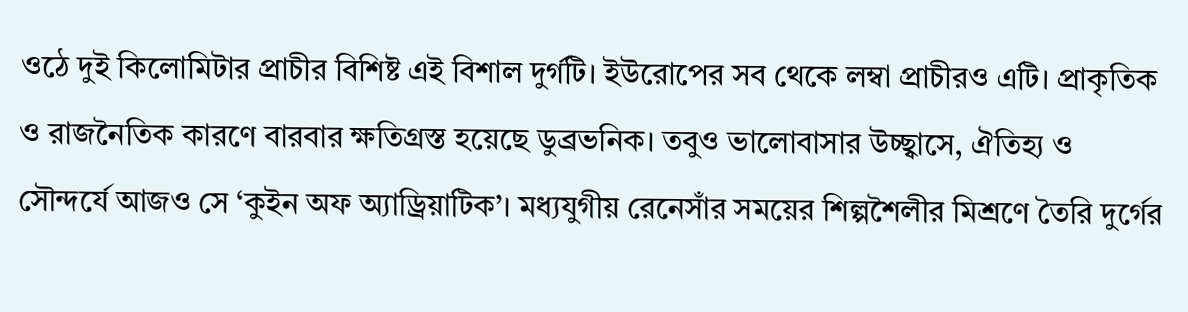ওঠে দুই কিলোমিটার প্রাচীর বিশিষ্ট এই বিশাল দুর্গটি। ইউরোপের সব থেকে লম্বা প্রাচীরও এটি। প্রাকৃতিক ও রাজনৈতিক কারণে বারবার ক্ষতিগ্রস্ত হয়েছে ডুব্রভনিক। তবুও ভালোবাসার উচ্ছ্বাসে, ঐতিহ্য ও সৌন্দর্যে আজও সে ‘কুইন অফ অ্যাড্রিয়াটিক’। মধ্যযুগীয় রেনেসাঁর সময়ের শিল্পশৈলীর মিশ্রণে তৈরি দুর্গের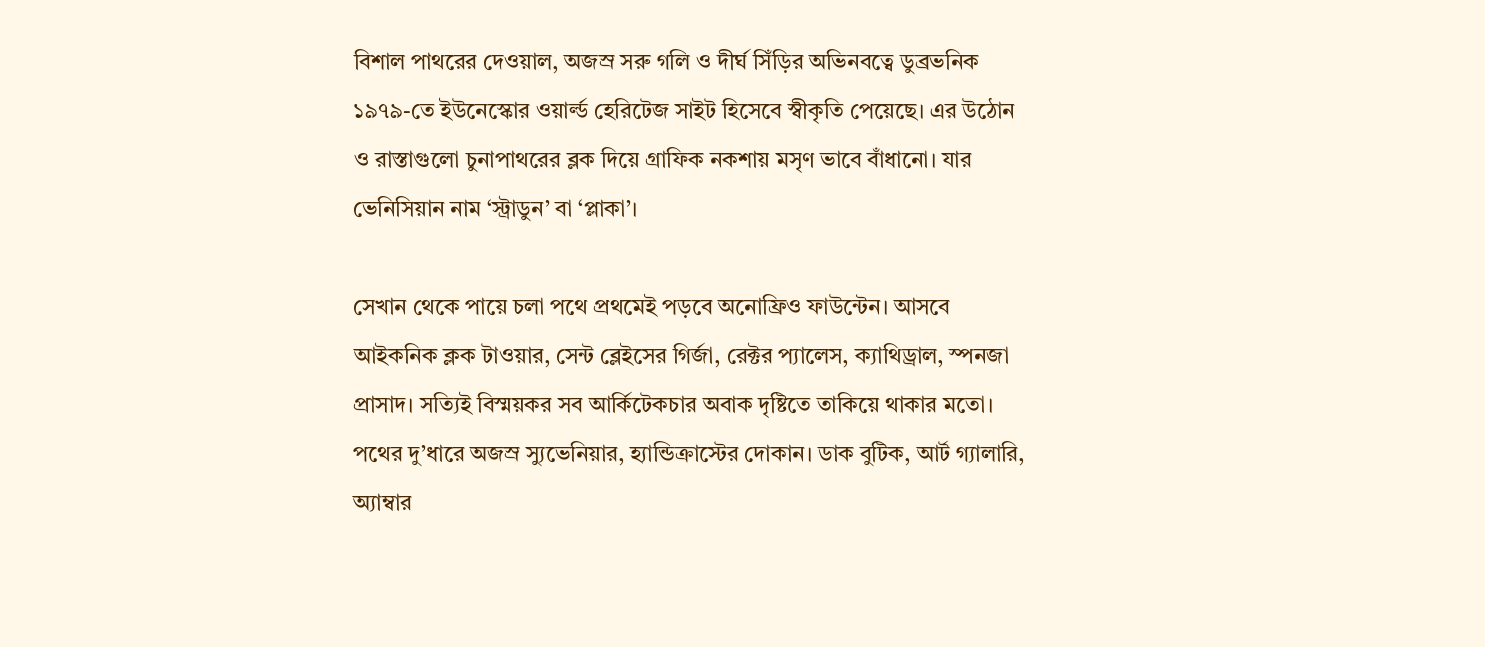বিশাল পাথরের দেওয়াল, অজস্র সরু গলি ও দীর্ঘ সিঁড়ির অভিনবত্বে ডুব্রভনিক ১৯৭৯-তে ইউনেস্কোর ওয়ার্ল্ড হেরিটেজ সাইট হিসেবে স্বীকৃতি পেয়েছে। এর উঠোন ও রাস্তাগুলো চুনাপাথরের ব্লক দিয়ে গ্রাফিক নকশায় মসৃণ ভাবে বাঁধানো। যার ভেনিসিয়ান নাম ‘স্ট্রাডুন’ বা ‘প্লাকা’।

সেখান থেকে পায়ে চলা পথে প্রথমেই পড়বে অনোফ্রিও ফাউন্টেন। আসবে আইকনিক ক্লক টাওয়ার, সেন্ট ব্লেইসের গির্জা, রেক্টর প্যালেস, ক্যাথিড্রাল, স্পনজা প্রাসাদ। সত্যিই বিস্ময়কর সব আর্কিটেকচার অবাক দৃষ্টিতে তাকিয়ে থাকার মতো। পথের দু’ধারে অজস্র স্যুভেনিয়ার, হ্যান্ডিক্রাস্টের দোকান। ডাক বুটিক, আর্ট গ্যালারি, অ্যাম্বার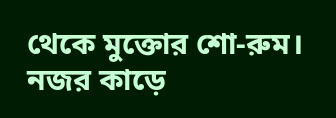থেকে মুক্তোর শো-রুম। নজর কাড়ে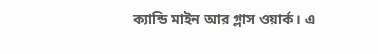ক্যান্ডি মাইন আর গ্লাস ওয়ার্ক। এ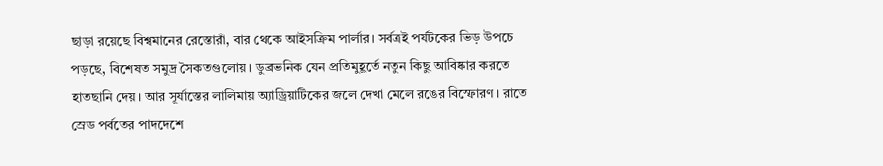ছাড়া রয়েছে বিশ্বমানের রেস্তোরাঁ, বার থেকে আইসক্রিম পার্লার। সর্বত্রই পর্যটকের ভিড় উপচে পড়ছে, বিশেষত সমুদ্র সৈকতগুলোয়। ডুব্রভনিক যেন প্রতিমুহূর্তে নতুন কিছু আবিষ্কার করতে হাতছানি দেয়। আর সূর্যাস্তের লালিমায় অ্যাড্রিয়াটিকের জলে দেখা মেলে রঙের বিস্ফোরণ। রাতে স্রেড পর্বতের পাদদেশে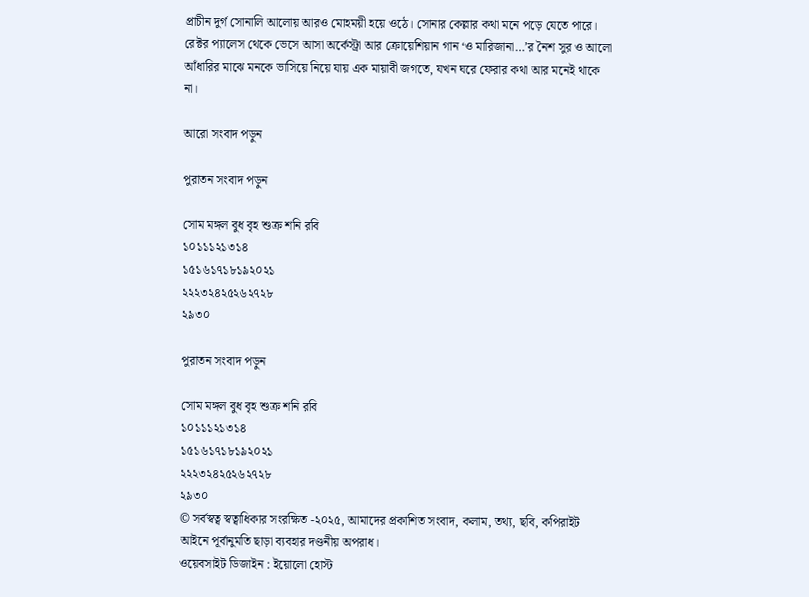প্রাচীন দুর্গ সোনালি আলোয় আরও মোহময়ী হয়ে ওঠে। সোনার কেল্লার কথা মনে পড়ে যেতে পারে। রেক্টর প্যালেস থেকে ভেসে আসা অর্কেস্ট্রা আর ক্রোয়েশিয়ান গান ‘ও মারিজানা…’র নৈশ সুর ও আলো আঁধারির মাঝে মনকে ভাসিয়ে নিয়ে যায় এক মায়াবী জগতে, যখন ঘরে ফেরার কথা আর মনেই থাকে না।

আরো সংবাদ পড়ুন

পুরাতন সংবাদ পড়ুন

সোম মঙ্গল বুধ বৃহ শুক্র শনি রবি
১০১১১২১৩১৪
১৫১৬১৭১৮১৯২০২১
২২২৩২৪২৫২৬২৭২৮
২৯৩০

পুরাতন সংবাদ পড়ুন

সোম মঙ্গল বুধ বৃহ শুক্র শনি রবি
১০১১১২১৩১৪
১৫১৬১৭১৮১৯২০২১
২২২৩২৪২৫২৬২৭২৮
২৯৩০
© সর্বস্বত্ব স্বত্বাধিকার সংরক্ষিত -২০২৫, আমাদের প্রকাশিত সংবাদ, কলাম, তথ্য, ছবি, কপিরাইট আইনে পূর্বানুমতি ছাড়া ব্যবহার দণ্ডনীয় অপরাধ।
ওয়েবসাইট ডিজাইন : ইয়োলো হোস্ট